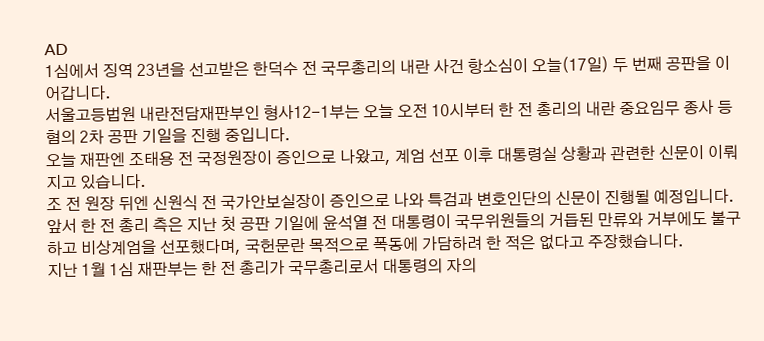AD
1심에서 징역 23년을 선고받은 한덕수 전 국무총리의 내란 사건 항소심이 오늘(17일) 두 번째 공판을 이어갑니다.
서울고등법원 내란전담재판부인 형사12-1부는 오늘 오전 10시부터 한 전 총리의 내란 중요임무 종사 등 혐의 2차 공판 기일을 진행 중입니다.
오늘 재판엔 조태용 전 국정원장이 증인으로 나왔고, 계엄 선포 이후 대통령실 상황과 관련한 신문이 이뤄지고 있습니다.
조 전 원장 뒤엔 신원식 전 국가안보실장이 증인으로 나와 특검과 변호인단의 신문이 진행될 예정입니다.
앞서 한 전 총리 측은 지난 첫 공판 기일에 윤석열 전 대통령이 국무위원들의 거듭된 만류와 거부에도 불구하고 비상계엄을 선포했다며, 국헌문란 목적으로 폭동에 가담하려 한 적은 없다고 주장했습니다.
지난 1월 1심 재판부는 한 전 총리가 국무총리로서 대통령의 자의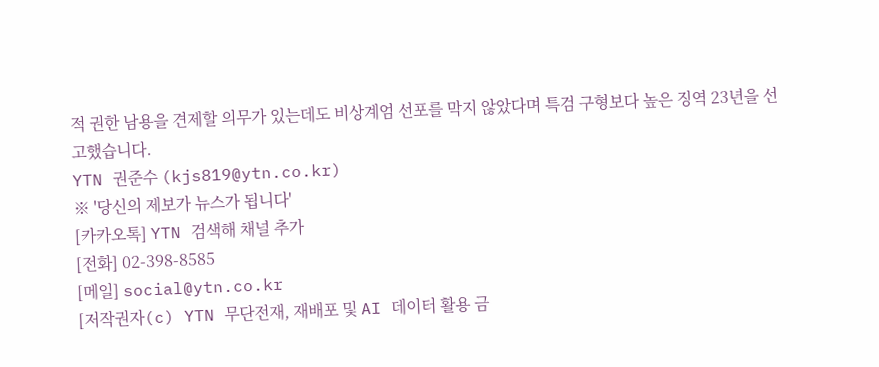적 권한 남용을 견제할 의무가 있는데도 비상계엄 선포를 막지 않았다며 특검 구형보다 높은 징역 23년을 선고했습니다.
YTN 권준수 (kjs819@ytn.co.kr)
※ '당신의 제보가 뉴스가 됩니다'
[카카오톡] YTN 검색해 채널 추가
[전화] 02-398-8585
[메일] social@ytn.co.kr
[저작권자(c) YTN 무단전재, 재배포 및 AI 데이터 활용 금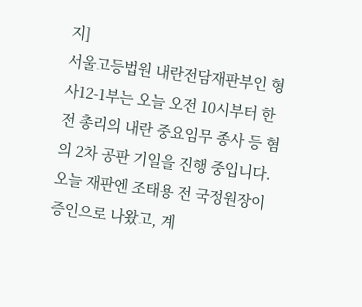지]
서울고등법원 내란전담재판부인 형사12-1부는 오늘 오전 10시부터 한 전 총리의 내란 중요임무 종사 등 혐의 2차 공판 기일을 진행 중입니다.
오늘 재판엔 조태용 전 국정원장이 증인으로 나왔고, 계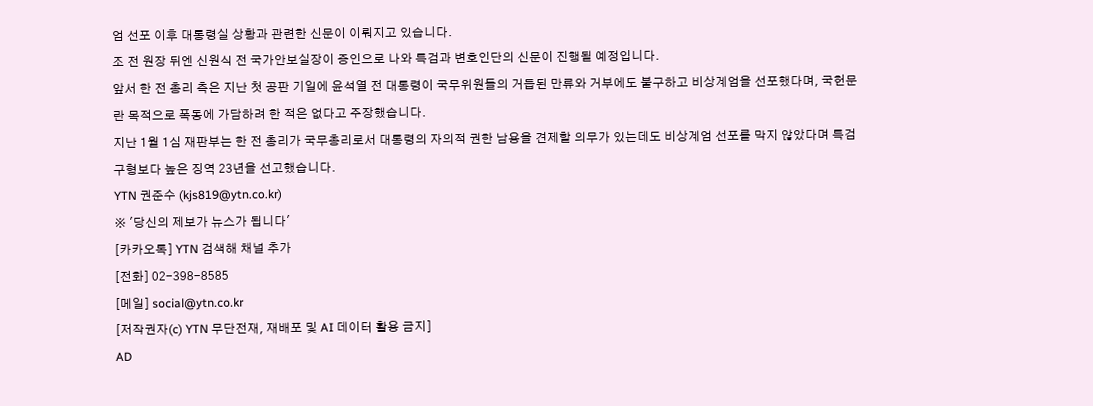엄 선포 이후 대통령실 상황과 관련한 신문이 이뤄지고 있습니다.
조 전 원장 뒤엔 신원식 전 국가안보실장이 증인으로 나와 특검과 변호인단의 신문이 진행될 예정입니다.
앞서 한 전 총리 측은 지난 첫 공판 기일에 윤석열 전 대통령이 국무위원들의 거듭된 만류와 거부에도 불구하고 비상계엄을 선포했다며, 국헌문란 목적으로 폭동에 가담하려 한 적은 없다고 주장했습니다.
지난 1월 1심 재판부는 한 전 총리가 국무총리로서 대통령의 자의적 권한 남용을 견제할 의무가 있는데도 비상계엄 선포를 막지 않았다며 특검 구형보다 높은 징역 23년을 선고했습니다.
YTN 권준수 (kjs819@ytn.co.kr)
※ '당신의 제보가 뉴스가 됩니다'
[카카오톡] YTN 검색해 채널 추가
[전화] 02-398-8585
[메일] social@ytn.co.kr
[저작권자(c) YTN 무단전재, 재배포 및 AI 데이터 활용 금지]
AD